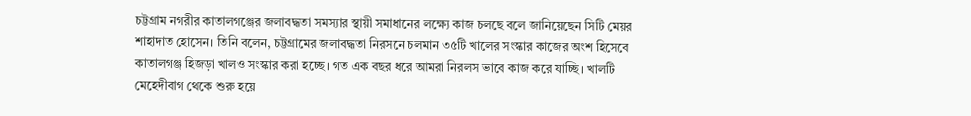চট্টগ্রাম নগরীর কাতালগঞ্জের জলাবদ্ধতা সমস্যার স্থায়ী সমাধানের লক্ষ্যে কাজ চলছে বলে জানিয়েছেন সিটি মেয়র শাহাদাত হোসেন। তিনি বলেন, চট্টগ্রামের জলাবদ্ধতা নিরসনে চলমান ৩৫টি খালের সংস্কার কাজের অংশ হিসেবে কাতালগঞ্জ হিজড়া খালও সংস্কার করা হচ্ছে। গত এক বছর ধরে আমরা নিরলস ভাবে কাজ করে যাচ্ছি। খালটি মেহেদীবাগ থেকে শুরু হয়ে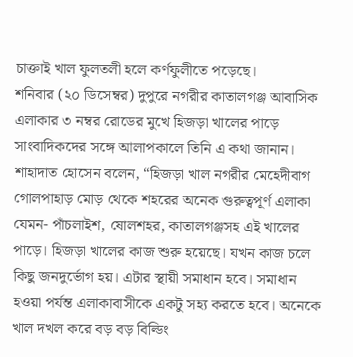চাক্তাই খাল ফুলতলী হলে কর্ণফুলীতে পড়েছে।
শনিবার (২০ ডিসেম্বর) দুপুরে নগরীর কাতালগঞ্জ আবাসিক এলাকার ৩ নম্বর রোডের মুখে হিজড়া খালের পাড়ে সাংবাদিকদের সঙ্গে আলাপকালে তিনি এ কথা জানান।
শাহাদাত হোসেন বলেন, “হিজড়া খাল নগরীর মেহেদীবাগ গোলপাহাড় মোড় থেকে শহরের অনেক গুরুত্বপূর্ণ এলাকা যেমন- পাঁচলাইশ, ষোলশহর, কাতালগঞ্জসহ এই খালের পাড়ে। হিজড়া খালের কাজ শুরু হয়েছে। যখন কাজ চলে কিছু জনদুর্ভোগ হয়। এটার স্থায়ী সমাধান হবে। সমাধান হওয়া পর্যন্ত এলাকাবাসীকে একটু সহ্য করতে হবে। অনেকে খাল দখল করে বড় বড় বিল্ডিং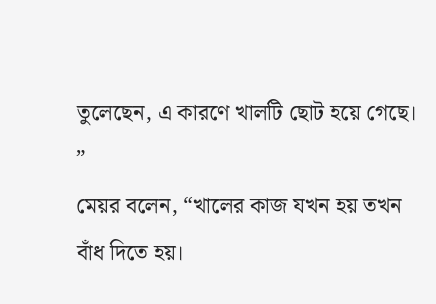তুলেছেন, এ কারণে খালটি ছোট হয়ে গেছে। ”
মেয়র বলেন, “খালের কাজ যখন হয় তখন বাঁধ দিতে হয়।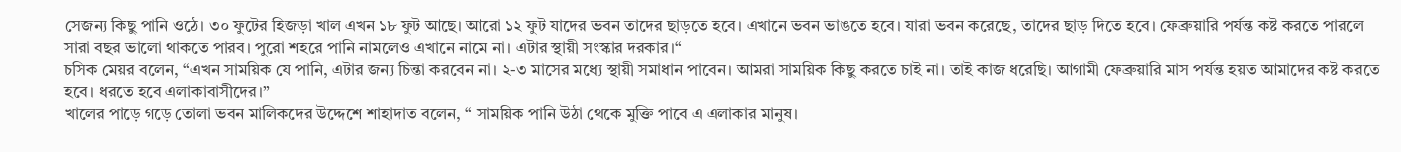সেজন্য কিছু পানি ওঠে। ৩০ ফুটের হিজড়া খাল এখন ১৮ ফুট আছে। আরো ১২ ফুট যাদের ভবন তাদের ছাড়তে হবে। এখানে ভবন ভাঙতে হবে। যারা ভবন করেছে, তাদের ছাড় দিতে হবে। ফেব্রুয়ারি পর্যন্ত কষ্ট করতে পারলে সারা বছর ভালো থাকতে পারব। পুরো শহরে পানি নামলেও এখানে নামে না। এটার স্থায়ী সংস্কার দরকার।“
চসিক মেয়র বলেন, “এখন সাময়িক যে পানি, এটার জন্য চিন্তা করবেন না। ২-৩ মাসের মধ্যে স্থায়ী সমাধান পাবেন। আমরা সাময়িক কিছু করতে চাই না। তাই কাজ ধরেছি। আগামী ফেব্রুয়ারি মাস পর্যন্ত হয়ত আমাদের কষ্ট করতে হবে। ধরতে হবে এলাকাবাসীদের।”
খালের পাড়ে গড়ে তোলা ভবন মালিকদের উদ্দেশে শাহাদাত বলেন, “ সাময়িক পানি উঠা থেকে মুক্তি পাবে এ এলাকার মানুষ।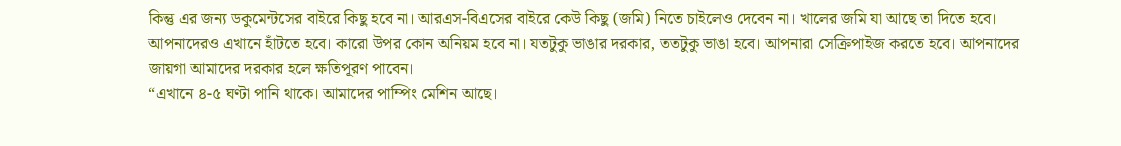কিন্তু এর জন্য ডকুমেন্টসের বাইরে কিছু হবে না। আরএস-বিএসের বাইরে কেউ কিছু (জমি) নিতে চাইলেও দেবেন না। খালের জমি যা আছে তা দিতে হবে। আপনাদেরও এখানে হাঁটতে হবে। কারো উপর কোন অনিয়ম হবে না। যতটুকু ভাঙার দরকার, ততটুকু ভাঙা হবে। আপনারা সেক্রিপাইজ করতে হবে। আপনাদের জায়গা আমাদের দরকার হলে ক্ষতিপূরণ পাবেন।
“এখানে ৪-৫ ঘণ্টা পানি থাকে। আমাদের পাম্পিং মেশিন আছে।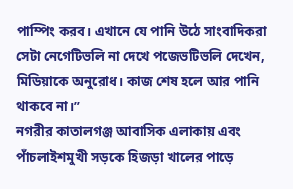পাম্পিং করব। এখানে যে পানি উঠে সাংবাদিকরা সেটা নেগেটিভলি না দেখে পজেভটিভলি দেখেন, মিডিয়াকে অনুরোধ। কাজ শেষ হলে আর পানি থাকবে না।”
নগরীর কাতালগঞ্জ আবাসিক এলাকায় এবং পাঁচলাইশমুখী সড়কে হিজড়া খালের পাড়ে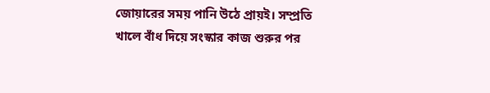জোয়ারের সময় পানি উঠে প্রায়ই। সম্প্রতি খালে বাঁধ দিয়ে সংস্কার কাজ শুরুর পর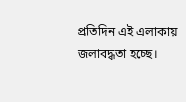প্রতিদিন এই এলাকায় জলাবদ্ধতা হচ্ছে।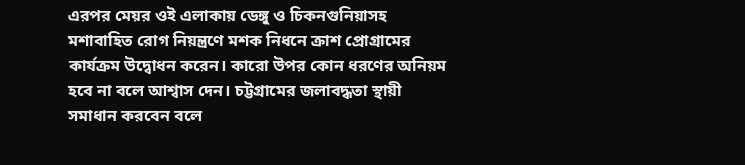এরপর মেয়র ওই এলাকায় ডেঙ্গু ও চিকনগুনিয়াসহ মশাবাহিত রোগ নিয়ন্ত্রণে মশক নিধনে ক্রাশ প্রোগ্রামের কার্যক্রম উদ্বোধন করেন। কারো উপর কোন ধরণের অনিয়ম হবে না বলে আশ্বাস দেন। চট্টগ্রামের জলাবদ্ধতা স্থায়ী সমাধান করবেন বলে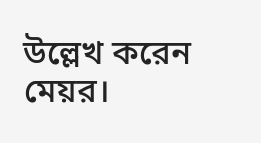উল্লেখ করেন মেয়র।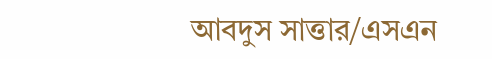আবদুস সাত্তার/এসএন